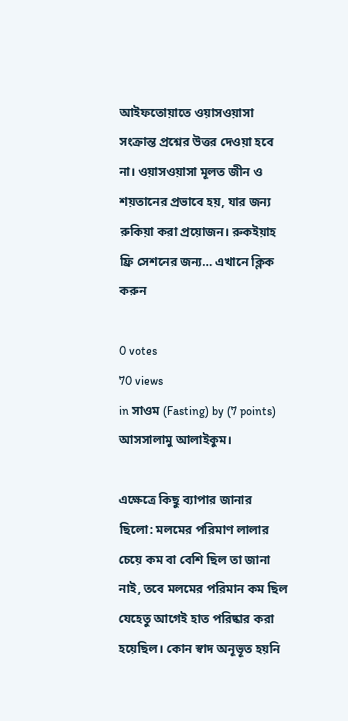আইফতোয়াতে ওয়াসওয়াসা সংক্রান্ত প্রশ্নের উত্তর দেওয়া হবে না। ওয়াসওয়াসা মূলত জীন ও শয়তানের প্রভাবে হয়, যার জন্য রুকিয়া করা প্রয়োজন। রুকইয়াহ ফ্রি সেশনের জন্য… এখানে ক্লিক করুন

0 votes
70 views
in সাওম (Fasting) by (7 points)
আসসালামু আলাইকুম।

এক্ষেত্রে কিছু ব্যাপার জানার ছিলো: মলমের পরিমাণ লালার চেয়ে কম বা বেশি ছিল তা জানা নাই, তবে মলমের পরিমান কম ছিল যেহেতু আগেই হাত পরিষ্কার করা হয়েছিল। কোন স্বাদ অনূভূত হয়নি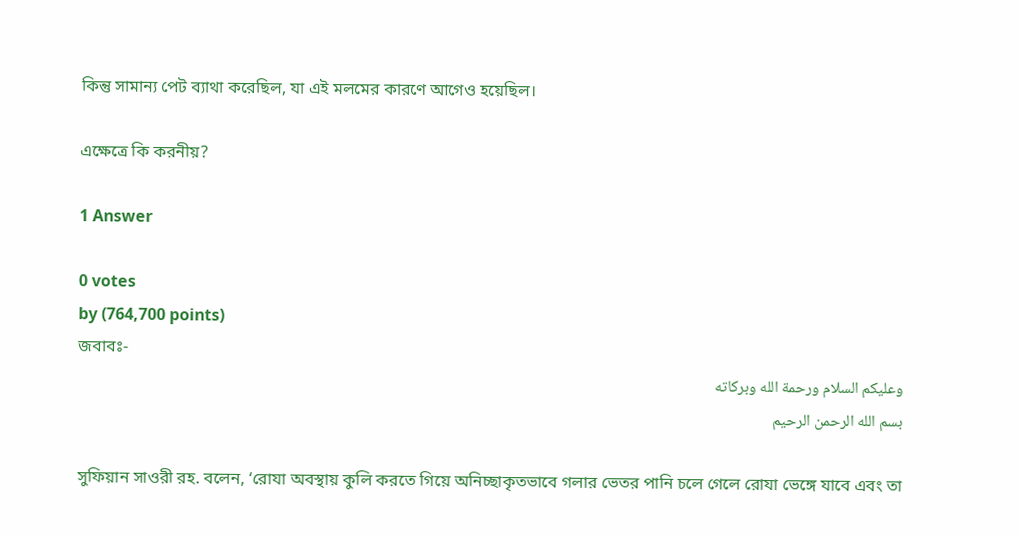কিন্তু সামান্য পেট ব্যাথা করেছিল, যা এই মলমের কারণে আগেও হয়েছিল।

এক্ষেত্রে কি করনীয়?

1 Answer

0 votes
by (764,700 points)
জবাবঃ-
وعليكم السلام ورحمة الله وبركاته
بسم الله الرحمن الرحيم

সুফিয়ান সাওরী রহ. বলেন, ‘রোযা অবস্থায় কুলি করতে গিয়ে অনিচ্ছাকৃতভাবে গলার ভেতর পানি চলে গেলে রোযা ভেঙ্গে যাবে এবং তা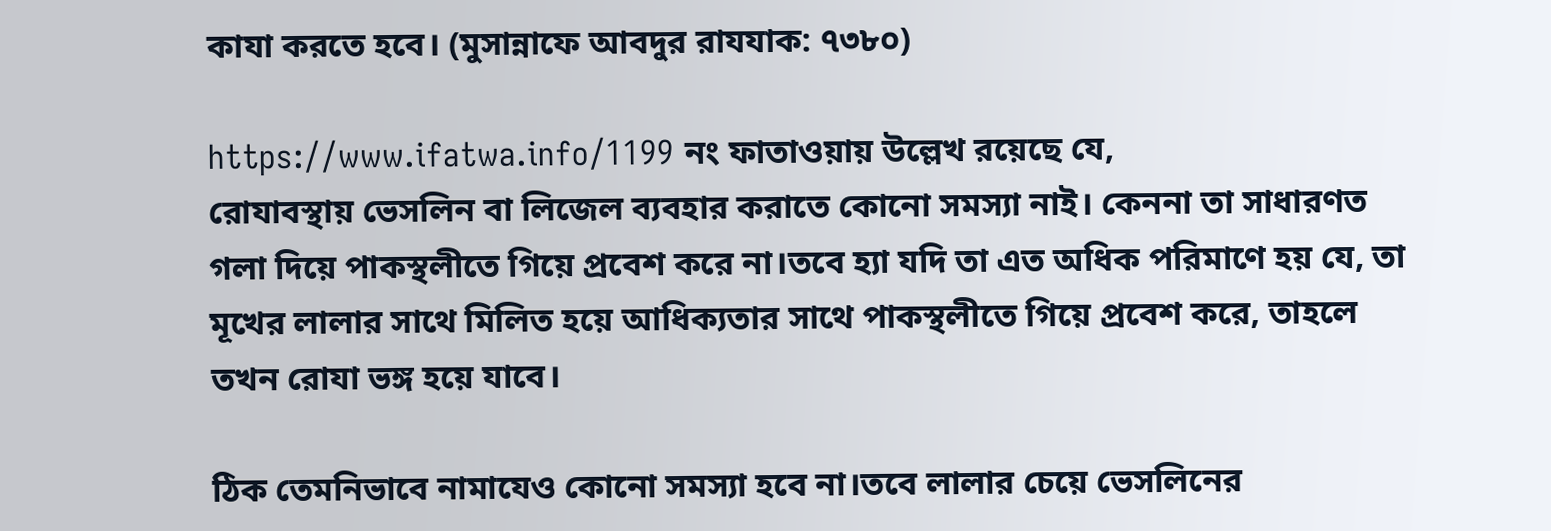কাযা করতে হবে। (মুসান্নাফে আবদুর রাযযাক: ৭৩৮০)

https://www.ifatwa.info/1199 নং ফাতাওয়ায় উল্লেখ রয়েছে যে,
রোযাবস্থায় ভেসলিন বা লিজেল ব্যবহার করাতে কোনো সমস্যা নাই। কেননা তা সাধারণত গলা দিয়ে পাকস্থলীতে গিয়ে প্রবেশ করে না।তবে হ্যা যদি তা এত অধিক পরিমাণে হয় যে, তা মূখের লালার সাথে মিলিত হয়ে আধিক্যতার সাথে পাকস্থলীতে গিয়ে প্রবেশ করে, তাহলে তখন রোযা ভঙ্গ হয়ে যাবে।

ঠিক তেমনিভাবে নামাযেও কোনো সমস্যা হবে না।তবে লালার চেয়ে ভেসলিনের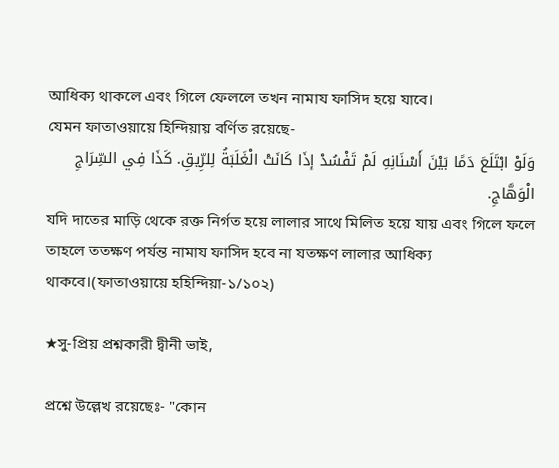আধিক্য থাকলে এবং গিলে ফেললে তখন নামায ফাসিদ হয়ে যাবে।
যেমন ফাতাওয়ায়ে হিন্দিয়ায় বর্ণিত রয়েছে-
وَلَوْ ابْتَلَعَ دَمًا بَيْنَ أَسْنَانِهِ لَمْ تَفْسُدْ إذَا كَانَتْ الْغَلَبَةُ لِلرِّيقِ. كَذَا فِي السِّرَاجِ الْوَهَّاجِ.
যদি দাতের মাড়ি থেকে রক্ত নির্গত হয়ে লালার সাথে মিলিত হয়ে যায় এবং গিলে ফলে তাহলে ততক্ষণ পর্যন্ত নামায ফাসিদ হবে না যতক্ষণ লালার আধিক্য থাকবে।(ফাতাওয়ায়ে হহিন্দিয়া-১/১০২)

★সু-প্রিয় প্রশ্নকারী দ্বীনী ভাই,

প্রশ্নে উল্লেখ রয়েছেঃ- "কোন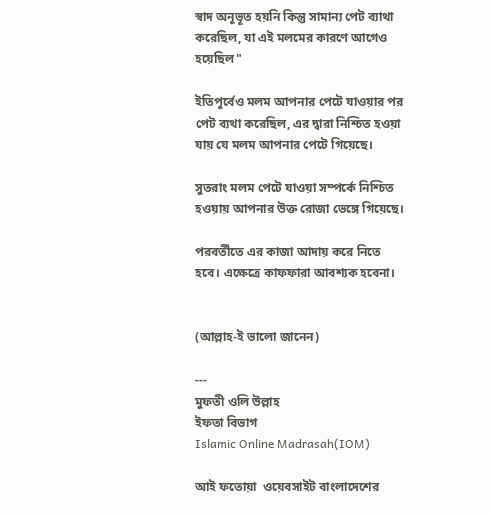স্বাদ অনূভূত হয়নি কিন্তু সামান্য পেট ব্যাথা করেছিল, যা এই মলমের কারণে আগেও হয়েছিল"

ইতিপূর্বেও মলম আপনার পেটে যাওয়ার পর পেট ব্যথা করেছিল, এর দ্বারা নিশ্চিত হওয়া যায় যে মলম আপনার পেটে গিয়েছে।

সুতরাং মলম পেটে যাওয়া সম্পর্কে নিশ্চিত হওয়ায় আপনার উক্ত রোজা ভেঙ্গে গিয়েছে।

পরবর্তীতে এর কাজা আদায় করে নিতে হবে। এক্ষেত্রে কাফফারা আবশ্যক হবেনা।


(আল্লাহ-ই ভালো জানেন)

---
মুফতী ওলি উল্লাহ
ইফতা বিভাগ
Islamic Online Madrasah(IOM)

আই ফতোয়া  ওয়েবসাইট বাংলাদেশের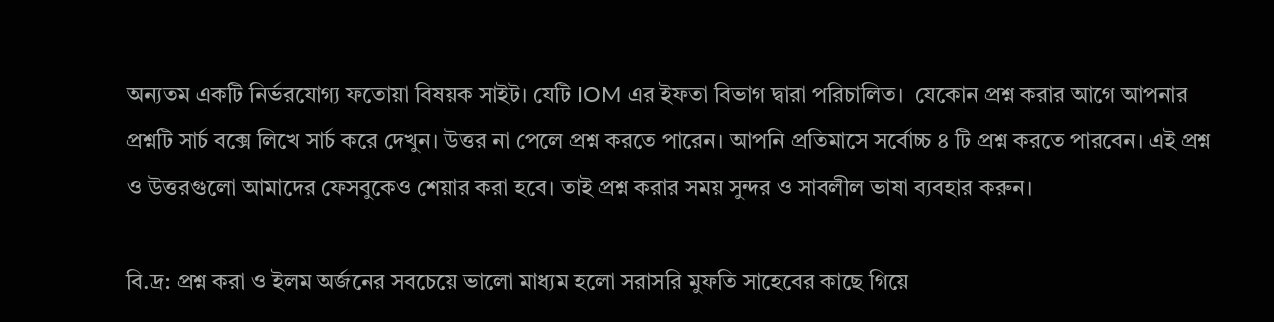অন্যতম একটি নির্ভরযোগ্য ফতোয়া বিষয়ক সাইট। যেটি IOM এর ইফতা বিভাগ দ্বারা পরিচালিত।  যেকোন প্রশ্ন করার আগে আপনার প্রশ্নটি সার্চ বক্সে লিখে সার্চ করে দেখুন। উত্তর না পেলে প্রশ্ন করতে পারেন। আপনি প্রতিমাসে সর্বোচ্চ ৪ টি প্রশ্ন করতে পারবেন। এই প্রশ্ন ও উত্তরগুলো আমাদের ফেসবুকেও শেয়ার করা হবে। তাই প্রশ্ন করার সময় সুন্দর ও সাবলীল ভাষা ব্যবহার করুন।

বি.দ্র: প্রশ্ন করা ও ইলম অর্জনের সবচেয়ে ভালো মাধ্যম হলো সরাসরি মুফতি সাহেবের কাছে গিয়ে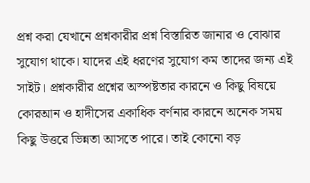প্রশ্ন করা যেখানে প্রশ্নকারীর প্রশ্ন বিস্তারিত জানার ও বোঝার সুযোগ থাকে। যাদের এই ধরণের সুযোগ কম তাদের জন্য এই সাইট। প্রশ্নকারীর প্রশ্নের অস্পষ্টতার কারনে ও কিছু বিষয়ে কোরআন ও হাদীসের একাধিক বর্ণনার কারনে অনেক সময় কিছু উত্তরে ভিন্নতা আসতে পারে। তাই কোনো বড়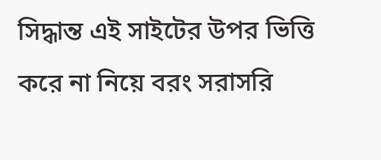সিদ্ধান্ত এই সাইটের উপর ভিত্তি করে না নিয়ে বরং সরাসরি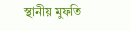স্থানীয় মুফতি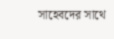সাহেবদের সাথে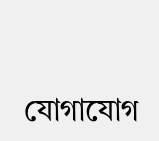যোগাযোগ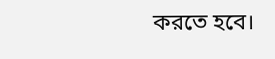করতে হবে।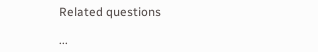Related questions

...